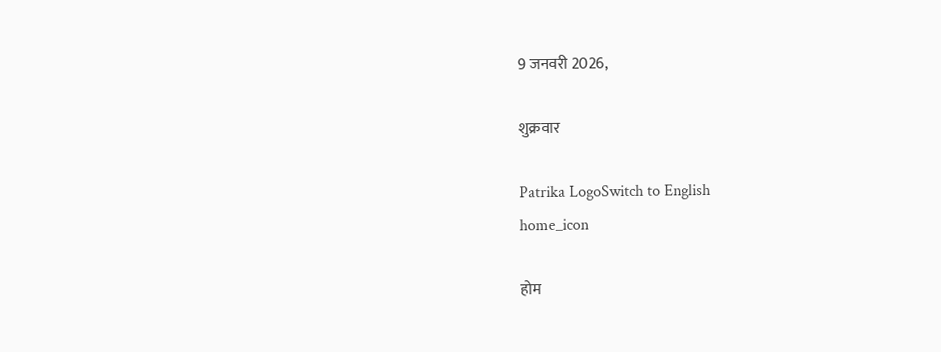9 जनवरी 2026,

शुक्रवार

Patrika LogoSwitch to English
home_icon

होम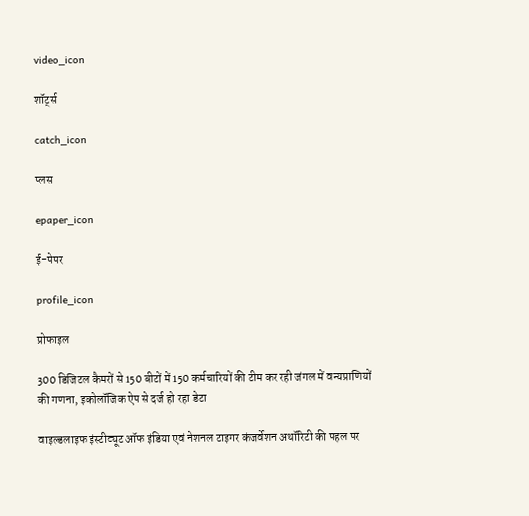video_icon

शॉर्ट्स

catch_icon

प्लस

epaper_icon

ई-पेपर

profile_icon

प्रोफाइल

300 डिजिटल कैमरों से 150 बीटों में 150 कर्मचारियों की टीम कर रही जंगल में वन्यप्राणियों की गणना, इकोलॉजिक ऐप से दर्ज हो रहा डेटा

वाइल्डलाइफ इंस्टीट्यूट ऑफ इंडिया एवं नेशनल टाइगर कंजर्वेशन अथॉरिटी की पहल पर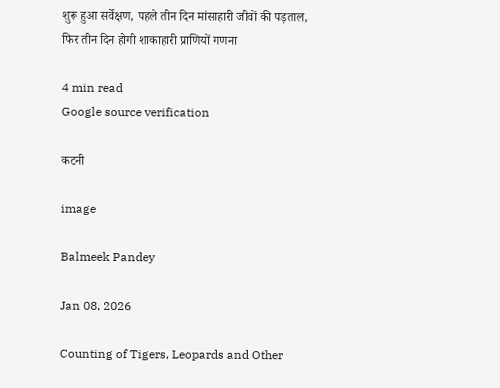शुरू हुआ सर्वेक्षण, पहले तीन दिन मांसाहारी जीवों की पड़ताल, फिर तीन दिन होगी शाकाहारी प्राणियों गणना

4 min read
Google source verification

कटनी

image

Balmeek Pandey

Jan 08, 2026

Counting of Tigers, Leopards and Other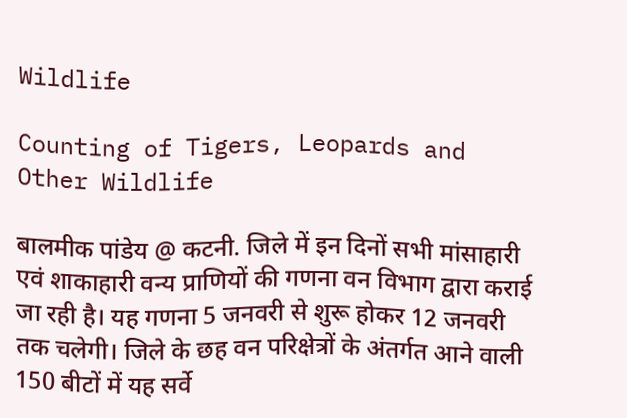Wildlife

Counting of Tigers, Leopards and Other Wildlife

बालमीक पांडेय @ कटनी. जिले में इन दिनों सभी मांसाहारी एवं शाकाहारी वन्य प्राणियों की गणना वन विभाग द्वारा कराई जा रही है। यह गणना 5 जनवरी से शुरू होकर 12 जनवरी तक चलेगी। जिले के छह वन परिक्षेत्रों के अंतर्गत आने वाली 150 बीटों में यह सर्वे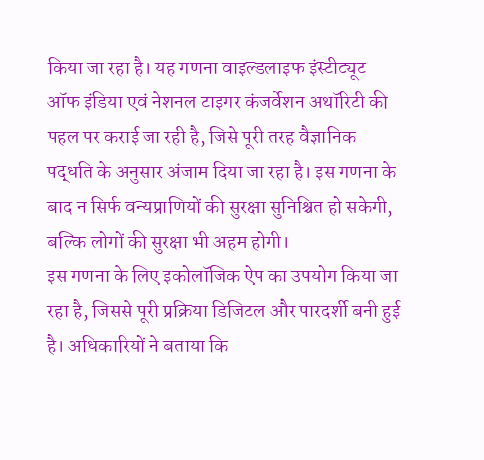किया जा रहा है। यह गणना वाइल्डलाइफ इंस्टीट्यूट ऑफ इंडिया एवं नेशनल टाइगर कंजर्वेशन अथॉरिटी की पहल पर कराई जा रही है, जिसे पूरी तरह वैज्ञानिक पद्धति के अनुसार अंजाम दिया जा रहा है। इस गणना के बाद न सिर्फ वन्यप्राणियों की सुरक्षा सुनिश्चित हो सकेगी, बल्कि लोगों की सुरक्षा भी अहम होगी।
इस गणना के लिए इकोलॉजिक ऐप का उपयोग किया जा रहा है, जिससे पूरी प्रक्रिया डिजिटल और पारदर्शी बनी हुई है। अधिकारियों ने बताया कि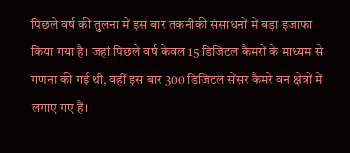पिछले वर्ष की तुलना में इस बार तकनीकी संसाधनों में बड़ा इजाफा किया गया है। जहां पिछले वर्ष केवल 15 डिजिटल कैमरों के माध्यम से गणना की गई थी, वहीं इस बार 300 डिजिटल सेंसर कैमरे वन क्षेत्रों में लगाए गए हैं।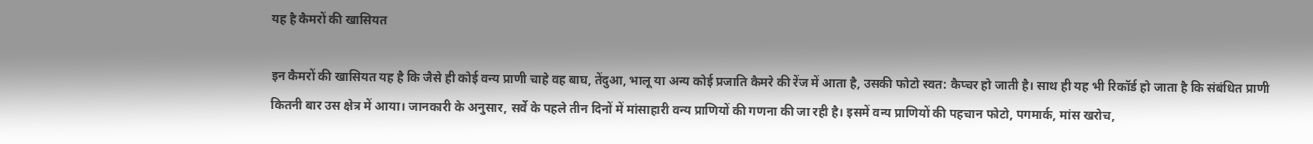यह है कैमरों की खासियत

इन कैमरों की खासियत यह है कि जैसे ही कोई वन्य प्राणी चाहे वह बाघ, तेंदुआ, भालू या अन्य कोई प्रजाति कैमरे की रेंज में आता है, उसकी फोटो स्वत: कैप्चर हो जाती है। साथ ही यह भी रिकॉर्ड हो जाता है कि संबंधित प्राणी कितनी बार उस क्षेत्र में आया। जानकारी के अनुसार, सर्वे के पहले तीन दिनों में मांसाहारी वन्य प्राणियों की गणना की जा रही है। इसमें वन्य प्राणियों की पहचान फोटो, पगमार्क, मांस खरोच,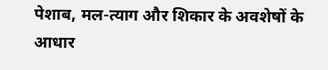पेशाब, मल-त्याग और शिकार के अवशेषों के आधार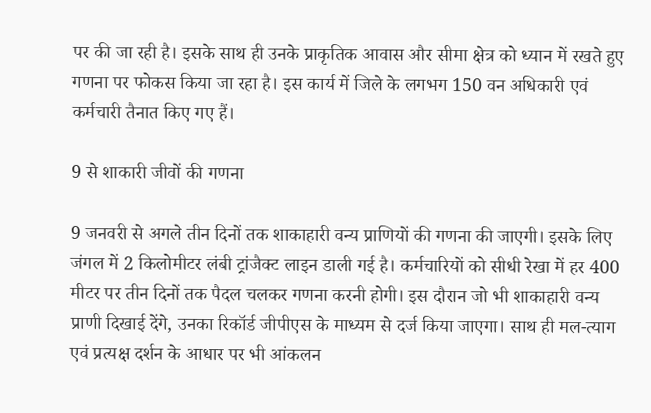पर की जा रही है। इसके साथ ही उनके प्राकृतिक आवास और सीमा क्षेत्र को ध्यान में रखते हुए गणना पर फोकस किया जा रहा है। इस कार्य में जिले के लगभग 150 वन अधिकारी एवं कर्मचारी तैनात किए गए हैं।

9 से शाकारी जीवों की गणना

9 जनवरी से अगले तीन दिनों तक शाकाहारी वन्य प्राणियों की गणना की जाएगी। इसके लिए जंगल में 2 किलोमीटर लंबी ट्रांजैक्ट लाइन डाली गई है। कर्मचारियों को सीधी रेखा में हर 400 मीटर पर तीन दिनों तक पैदल चलकर गणना करनी होगी। इस दौरान जो भी शाकाहारी वन्य प्राणी दिखाई देंगे, उनका रिकॉर्ड जीपीएस के माध्यम से दर्ज किया जाएगा। साथ ही मल-त्याग एवं प्रत्यक्ष दर्शन के आधार पर भी आंकलन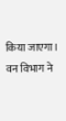किया जाएगा। वन विभाग ने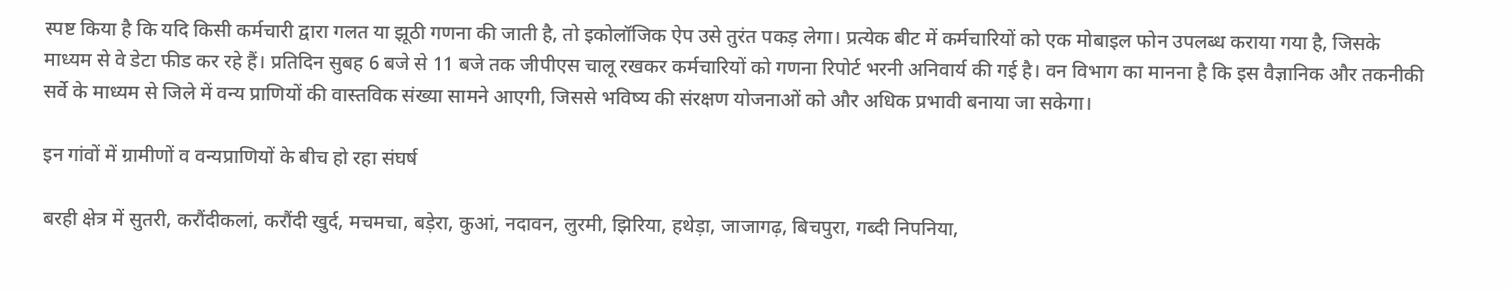स्पष्ट किया है कि यदि किसी कर्मचारी द्वारा गलत या झूठी गणना की जाती है, तो इकोलॉजिक ऐप उसे तुरंत पकड़ लेगा। प्रत्येक बीट में कर्मचारियों को एक मोबाइल फोन उपलब्ध कराया गया है, जिसके माध्यम से वे डेटा फीड कर रहे हैं। प्रतिदिन सुबह 6 बजे से 11 बजे तक जीपीएस चालू रखकर कर्मचारियों को गणना रिपोर्ट भरनी अनिवार्य की गई है। वन विभाग का मानना है कि इस वैज्ञानिक और तकनीकी सर्वे के माध्यम से जिले में वन्य प्राणियों की वास्तविक संख्या सामने आएगी, जिससे भविष्य की संरक्षण योजनाओं को और अधिक प्रभावी बनाया जा सकेगा।

इन गांवों में ग्रामीणों व वन्यप्राणियों के बीच हो रहा संघर्ष

बरही क्षेत्र में सुतरी, करौंदीकलां, करौंदी खुर्द, मचमचा, बड़ेरा, कुआं, नदावन, लुरमी, झिरिया, हथेड़ा, जाजागढ़, बिचपुरा, गब्दी निपनिया,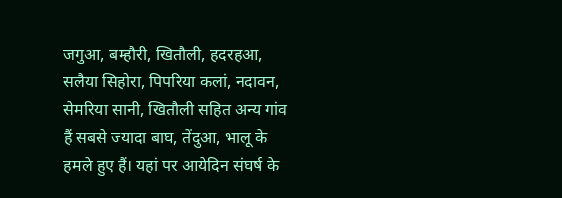जगुआ, बम्हौरी, खितौली, हदरहआ, सलैया सिहोरा, पिपरिया कलां, नदावन, सेमरिया सानी, खितौली सहित अन्य गांव हैं सबसे ज्यादा बाघ, तेंदुआ, भालू के हमले हुए हैं। यहां पर आयेदिन संघर्ष के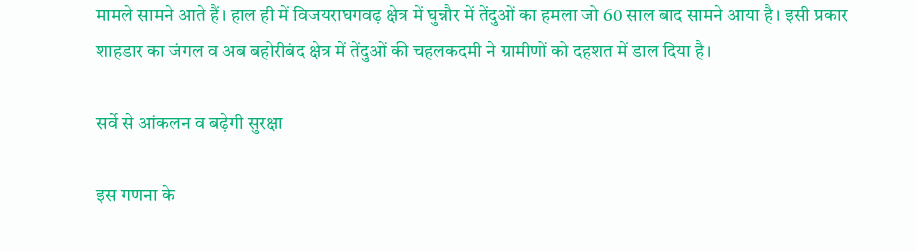मामले सामने आते हैं। हाल ही में विजयराघगवढ़ क्षेत्र में घुन्नौर में तेंदुओं का हमला जो 60 साल बाद सामने आया है। इसी प्रकार शाहडार का जंगल व अब बहोरीबंद क्षेत्र में तेंदुओं की चहलकदमी ने ग्रामीणों को दहशत में डाल दिया है।

सर्वे से आंकलन व बढ़ेगी सुरक्षा

इस गणना के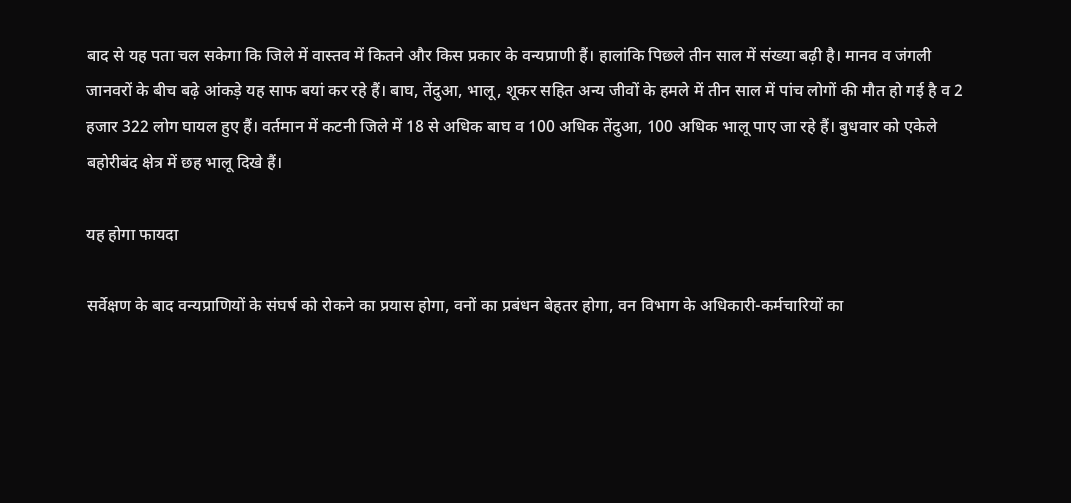बाद से यह पता चल सकेगा कि जिले में वास्तव में कितने और किस प्रकार के वन्यप्राणी हैं। हालांकि पिछले तीन साल में संख्या बढ़ी है। मानव व जंगली जानवरों के बीच बढ़े आंकड़े यह साफ बयां कर रहे हैं। बाघ, तेंदुआ, भालू, शूकर सहित अन्य जीवों के हमले में तीन साल में पांच लोगों की मौत हो गई है व 2 हजार 322 लोग घायल हुए हैं। वर्तमान में कटनी जिले में 18 से अधिक बाघ व 100 अधिक तेंदुआ, 100 अधिक भालू पाए जा रहे हैं। बुधवार को एकेले बहोरीबंद क्षेत्र में छह भालू दिखे हैं।

यह होगा फायदा

सर्वेक्षण के बाद वन्यप्राणियों के संघर्ष को रोकने का प्रयास होगा, वनों का प्रबंधन बेहतर होगा, वन विभाग के अधिकारी-कर्मचारियों का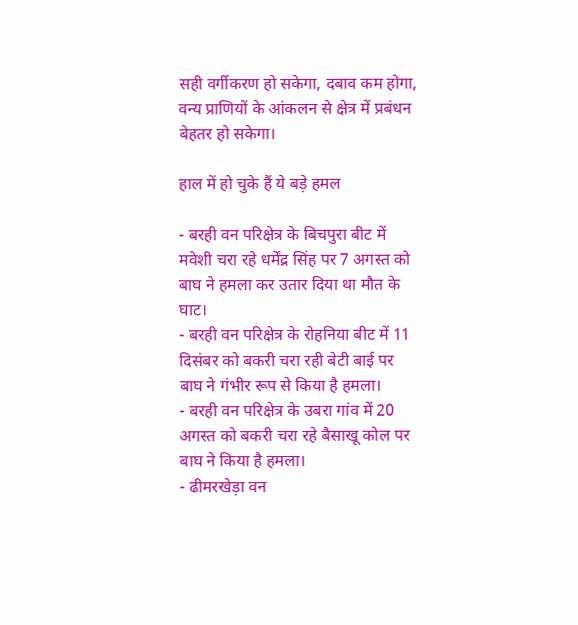सही वर्गीकरण हो सकेगा, दबाव कम होगा, वन्य प्राणियों के आंकलन से क्षेत्र में प्रबंधन बेहतर हो सकेगा।

हाल में हो चुके हैं ये बड़े हमल

- बरही वन परिक्षेत्र के बिचपुरा बीट में मवेशी चरा रहे धर्मेंद्र सिंह पर 7 अगस्त को बाघ ने हमला कर उतार दिया था मौत के घाट।
- बरही वन परिक्षेत्र के रोहनिया बीट में 11 दिसंबर को बकरी चरा रही बेटी बाई पर बाघ ने गंभीर रूप से किया है हमला।
- बरही वन परिक्षेत्र के उबरा गांव में 20 अगस्त को बकरी चरा रहे बैसाखू कोल पर बाघ ने किया है हमला।
- ढीमरखेड़ा वन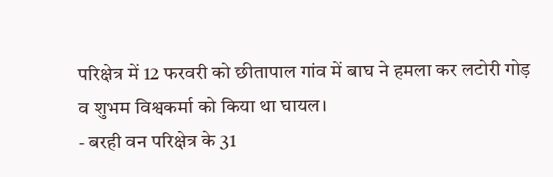परिक्षेत्र में 12 फरवरी को छीतापाल गांव में बाघ ने हमला कर लटोरी गोड़ व शुभम विश्वकर्मा को किया था घायल।
- बरही वन परिक्षेत्र के 31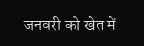जनवरी को खेत में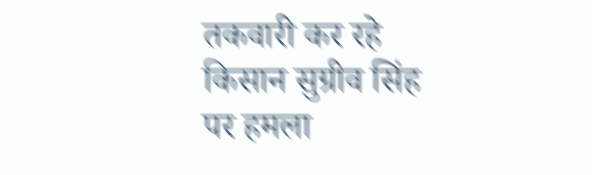तकवारी कर रहे किसान सुग्रीव सिंह पर हमला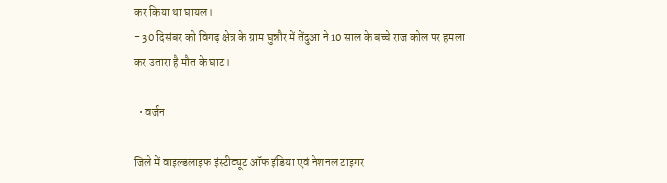कर किया था घायल।
- 30 दिसंबर को विगढ़ क्षेत्र के ग्राम घुन्नौर में तेंदुआ ने 10 साल के बच्चे राज कोल पर हमला कर उतारा है मौत के घाट।

  • वर्जन

जिले में वाइल्डलाइफ इंस्टीट्यूट ऑफ इंडिया एवं नेशनल टाइगर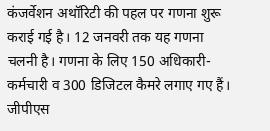कंजर्वेशन अथॉरिटी की पहल पर गणना शुरू कराई गई है। 12 जनवरी तक यह गणना चलनी है। गणना के लिए 150 अधिकारी-कर्मचारी व 300 डिजिटल कैमरे लगाए गए हैं। जीपीएस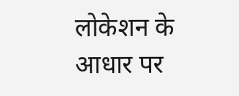लोकेशन के आधार पर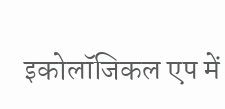इकोलॉजिकल एप में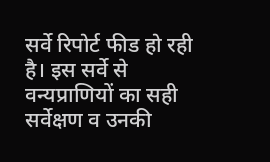सर्वे रिपोर्ट फीड हो रही है। इस सर्वे से वन्यप्राणियों का सही सर्वेक्षण व उनकी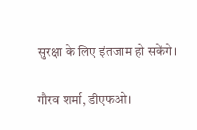सुरक्षा के लिए इंतजाम हो सकेंगे।

गौरव शर्मा, डीएफओ।